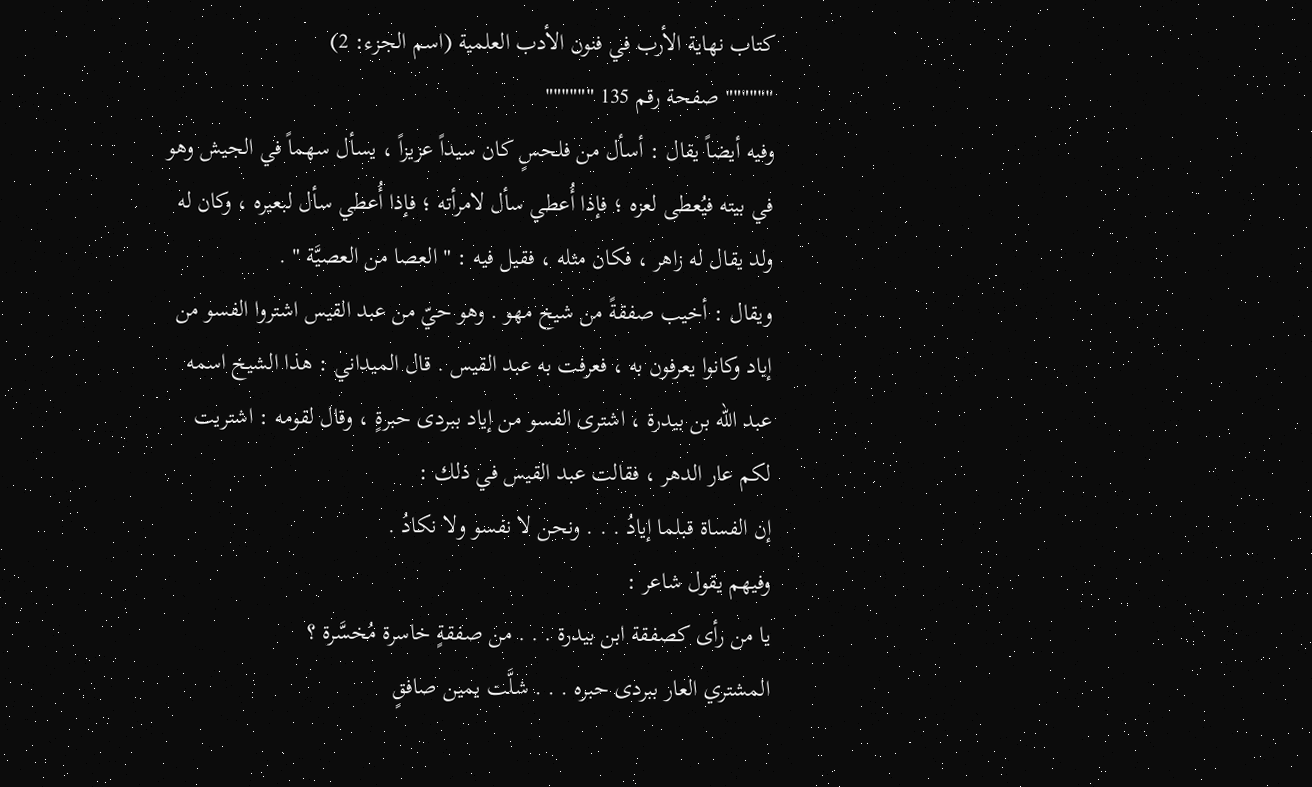كتاب نهاية الأرب في فنون الأدب العلمية (اسم الجزء: 2)
"""""" صفحة رقم 135 """"""
وفيه أيضاً يقال : أسأل من فلحسٍ كان سيداً عزيزاً ، يسأل سهماً في الجيش وهو في بيته فيُعطى لعزه ؛ فإذا أُعطي سأل لامرأته ؛ فإذا أُعطي سأل لبعيره ، وكان له ولد يقال له زاهر ، فكان مثله ، فقيل فيه : " العصا من العصيَّة " .
ويقال : أخيب صفقةً من شيخ مهو . وهو حيّ من عبد القيس اشتروا الفسو من إياد وكانوا يعرفون به ، فعرفت به عبد القيس . قال الميداني : هذا الشيخ اسمه عبد الله بن بيدرة ، اشترى الفسو من إياد ببردى حبرةٍ ، وقال لقومه : اشتريت لكم عار الدهر ، فقالت عبد القيس في ذلك :
إن الفساة قبلما إيادُ . . . ونحن لا نفسو ولا نكادُ .
وفيهم يقول شاعر :
يا من رأى كصفقة ابن بيدرة . . . من صفقةٍ خاسرة مُخسَّرة ؟
المشتري العار ببردى حبره . . . شلَّت يمين صافقٍ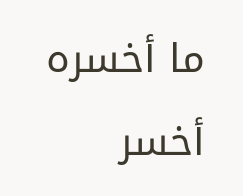ما أخسره أخسر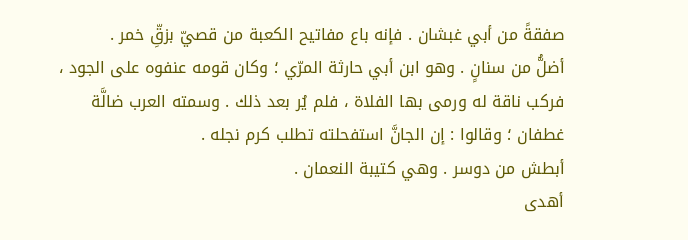صفقةً من أبي غبشان . فإنه باع مفاتيح الكعبة من قصيّ بزقِّ خمر .
أضلُّ من سنانٍ . وهو ابن أبي حارثة المرّي ؛ وكان قومه عنفوه على الجود ، فركب ناقة له ورمى بها الفلاة ، فلم يُر بعد ذلك . وسمته العرب ضالَّة غطفان ؛ وقالوا : إن الجانَّ استفحلته تطلب كرم نجله .
أبطش من دوسر . وهي كتيبة النعمان .
أهدى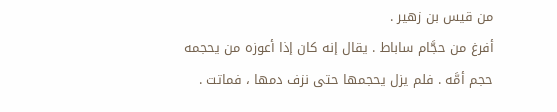من قيس بن زهير .
أفرغ من حجَّام ساباط . يقال إنه كان إذا أعوزه من يحجمه حجم أمَّه . فلم يزل يحجمها حتى نزف دمها ، فماتت .